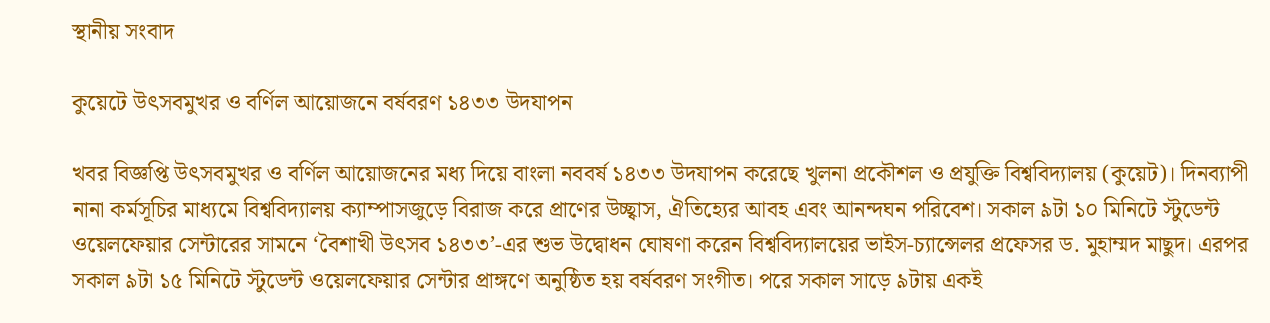স্থানীয় সংবাদ

কুয়েটে উৎসবমুখর ও বর্ণিল আয়োজনে বর্ষবরণ ১৪৩৩ উদযাপন

খবর বিজ্ঞপ্তি উৎসবমুখর ও বর্ণিল আয়োজনের মধ্য দিয়ে বাংলা নববর্ষ ১৪৩৩ উদযাপন করেছে খুলনা প্রকৌশল ও প্রযুক্তি বিশ্ববিদ্যালয় (কুয়েট)। দিনব্যাপী নানা কর্মসূচির মাধ্যমে বিশ্ববিদ্যালয় ক্যাম্পাসজুড়ে বিরাজ করে প্রাণের উচ্ছ্বাস, ঐতিহ্যের আবহ এবং আনন্দঘন পরিবেশ। সকাল ৯টা ১০ মিনিটে স্টুডেন্ট ওয়েলফেয়ার সেন্টারের সামনে ‘বৈশাখী উৎসব ১৪৩৩’-এর শুভ উদ্বোধন ঘোষণা করেন বিশ্ববিদ্যালয়ের ভাইস-চ্যান্সেলর প্রফেসর ড. মুহাম্মদ মাছুদ। এরপর সকাল ৯টা ১৫ মিনিটে স্টুডেন্ট ওয়েলফেয়ার সেন্টার প্রাঙ্গণে অনুষ্ঠিত হয় বর্ষবরণ সংগীত। পরে সকাল সাড়ে ৯টায় একই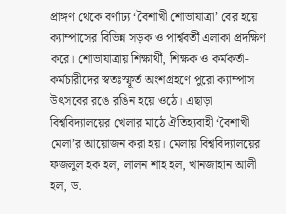প্রাঙ্গণ থেকে বর্ণাঢ্য ‘বৈশাখী শোভাযাত্রা’ বের হয়ে ক্যাম্পাসের বিভিন্ন সড়ক ও পার্শ্ববর্তী এলাকা প্রদক্ষিণ করে। শোভাযাত্রায় শিক্ষার্থী, শিক্ষক ও কর্মকর্তা-কর্মচারীদের স্বতঃস্ফূর্ত অংশগ্রহণে পুরো ক্যাম্পাস উৎসবের রঙে রঙিন হয়ে ওঠে। এছাড়া বিশ্ববিদ্যালয়ের খেলার মাঠে ঐতিহ্যবাহী ‘বৈশাখী মেলা’র আয়োজন করা হয়। মেলায় বিশ্ববিদ্যালয়ের ফজলুল হক হল, লালন শাহ হল, খানজাহান আলী হল, ড.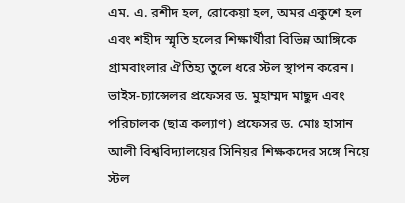এম. এ. রশীদ হল, রোকেয়া হল, অমর একুশে হল এবং শহীদ স্মৃতি হলের শিক্ষার্থীরা বিভিন্ন আঙ্গিকে গ্রামবাংলার ঐতিহ্য তুলে ধরে স্টল স্থাপন করেন। ভাইস-চ্যান্সেলর প্রফেসর ড. মুহাম্মদ মাছুদ এবং পরিচালক (ছাত্র কল্যাণ) প্রফেসর ড. মোঃ হাসান আলী বিশ্ববিদ্যালয়ের সিনিয়র শিক্ষকদের সঙ্গে নিয়ে স্টল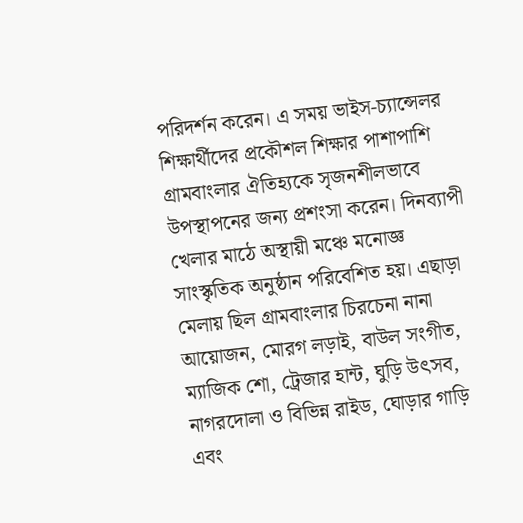পরিদর্শন করেন। এ সময় ভাইস-চ্যান্সেলর শিক্ষার্থীদের প্রকৌশল শিক্ষার পাশাপাশি গ্রামবাংলার ঐতিহ্যকে সৃজনশীলভাবে উপস্থাপনের জন্য প্রশংসা করেন। দিনব্যাপী খেলার মাঠে অস্থায়ী মঞ্চে মনোজ্ঞ সাংস্কৃতিক অনুষ্ঠান পরিবেশিত হয়। এছাড়া মেলায় ছিল গ্রামবাংলার চিরচেনা নানা আয়োজন, মোরগ লড়াই, বাউল সংগীত, ম্যাজিক শো, ট্রেজার হান্ট, ঘুড়ি উৎসব, নাগরদোলা ও বিভিন্ন রাইড, ঘোড়ার গাড়ি এবং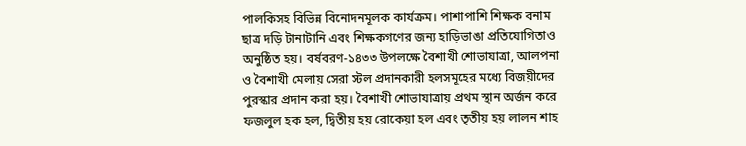পালকিসহ বিভিন্ন বিনোদনমূলক কার্যক্রম। পাশাপাশি শিক্ষক বনাম ছাত্র দড়ি টানাটানি এবং শিক্ষকগণের জন্য হাড়িভাঙা প্রতিযোগিতাও অনুষ্ঠিত হয়। বর্ষবরণ-১৪৩৩ উপলক্ষে বৈশাখী শোভাযাত্রা, আলপনা ও বৈশাখী মেলায় সেরা স্টল প্রদানকারী হলসমূহের মধ্যে বিজয়ীদের পুরস্কার প্রদান করা হয়। বৈশাখী শোভাযাত্রায় প্রথম স্থান অর্জন করে ফজলুল হক হল, দ্বিতীয় হয় রোকেয়া হল এবং তৃতীয় হয় লালন শাহ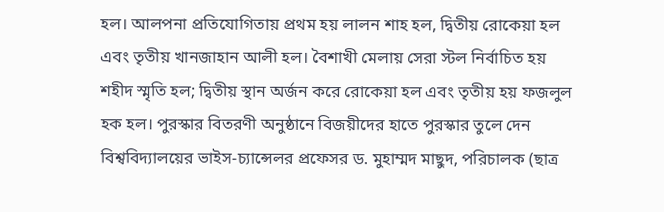হল। আলপনা প্রতিযোগিতায় প্রথম হয় লালন শাহ হল, দ্বিতীয় রোকেয়া হল এবং তৃতীয় খানজাহান আলী হল। বৈশাখী মেলায় সেরা স্টল নির্বাচিত হয় শহীদ স্মৃতি হল; দ্বিতীয় স্থান অর্জন করে রোকেয়া হল এবং তৃতীয় হয় ফজলুল হক হল। পুরস্কার বিতরণী অনুষ্ঠানে বিজয়ীদের হাতে পুরস্কার তুলে দেন বিশ্ববিদ্যালয়ের ভাইস-চ্যান্সেলর প্রফেসর ড. মুহাম্মদ মাছুদ, পরিচালক (ছাত্র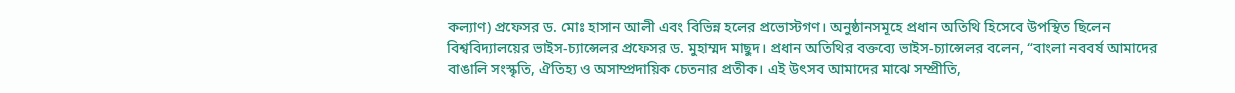কল্যাণ) প্রফেসর ড. মোঃ হাসান আলী এবং বিভিন্ন হলের প্রভোস্টগণ। অনুষ্ঠানসমূহে প্রধান অতিথি হিসেবে উপস্থিত ছিলেন বিশ্ববিদ্যালয়ের ভাইস-চ্যান্সেলর প্রফেসর ড. মুহাম্মদ মাছুদ। প্রধান অতিথির বক্তব্যে ভাইস-চ্যান্সেলর বলেন, “বাংলা নববর্ষ আমাদের বাঙালি সংস্কৃতি, ঐতিহ্য ও অসাম্প্রদায়িক চেতনার প্রতীক। এই উৎসব আমাদের মাঝে সম্প্রীতি,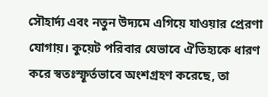সৌহার্দ্য এবং নতুন উদ্যমে এগিয়ে যাওয়ার প্রেরণা যোগায়। কুয়েট পরিবার যেভাবে ঐতিহ্যকে ধারণ করে স্বতঃস্ফূর্তভাবে অংশগ্রহণ করেছে, তা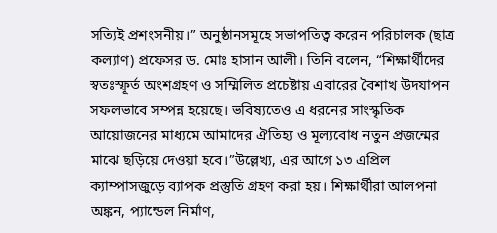সত্যিই প্রশংসনীয়।” অনুষ্ঠানসমূহে সভাপতিত্ব করেন পরিচালক (ছাত্র কল্যাণ) প্রফেসর ড. মোঃ হাসান আলী। তিনি বলেন, “শিক্ষার্থীদের স্বতঃস্ফূর্ত অংশগ্রহণ ও সম্মিলিত প্রচেষ্টায় এবারের বৈশাখ উদযাপন সফলভাবে সম্পন্ন হয়েছে। ভবিষ্যতেও এ ধরনের সাংস্কৃতিক আয়োজনের মাধ্যমে আমাদের ঐতিহ্য ও মূল্যবোধ নতুন প্রজন্মের মাঝে ছড়িয়ে দেওয়া হবে।”উল্লেখ্য, এর আগে ১৩ এপ্রিল ক্যাম্পাসজুড়ে ব্যাপক প্রস্তুতি গ্রহণ করা হয়। শিক্ষার্থীরা আলপনা অঙ্কন, প্যান্ডেল নির্মাণ,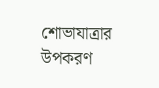শোভাযাত্রার উপকরণ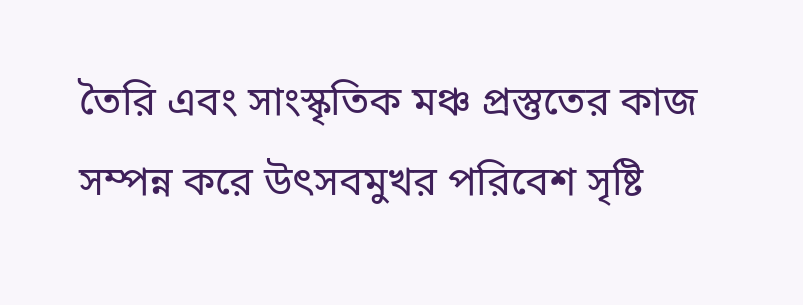তৈরি এবং সাংস্কৃতিক মঞ্চ প্রস্তুতের কাজ সম্পন্ন করে উৎসবমুখর পরিবেশ সৃষ্টি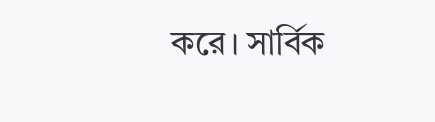করে। সার্বিক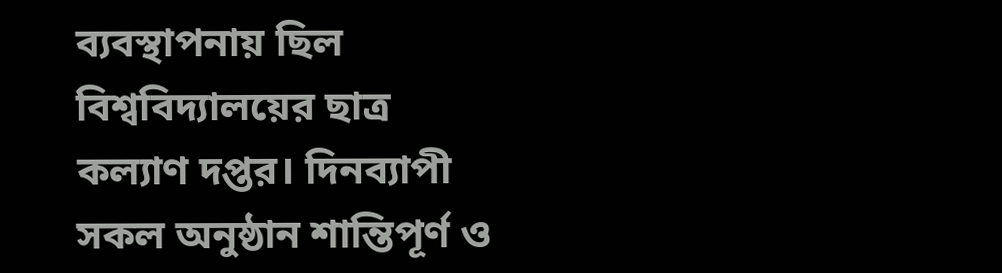ব্যবস্থাপনায় ছিল বিশ্ববিদ্যালয়ের ছাত্র কল্যাণ দপ্তর। দিনব্যাপী সকল অনুষ্ঠান শান্তিপূর্ণ ও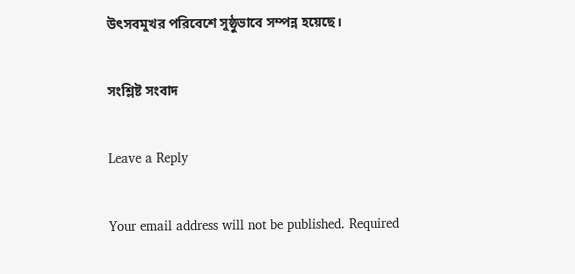উৎসবমুখর পরিবেশে সুষ্ঠুভাবে সম্পন্ন হয়েছে।

সংশ্লিষ্ট সংবাদ

Leave a Reply

Your email address will not be published. Required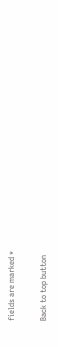fields are marked *

Back to top button